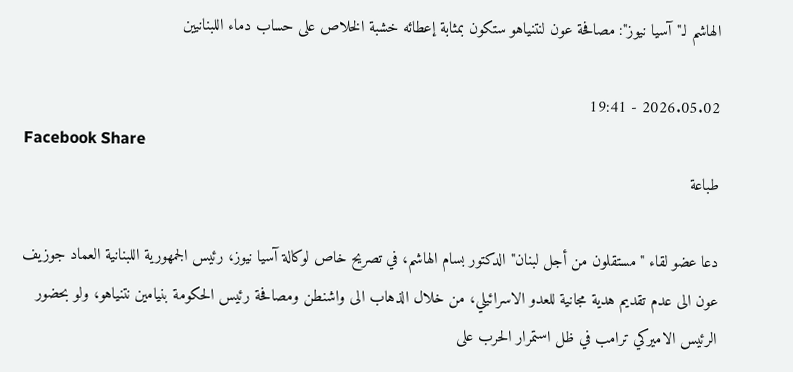الهاشم لـ"آسيا نيوز": مصافحة عون لنتنياهو ستكون بمثابة إعطائه خشبة الخلاص على حساب دماء اللبنانيين

2026.05.02 - 19:41
Facebook Share
طباعة

دعا عضو لقاء "مستقلون من أجل لبنان" الدكتور بسام الهاشم، في تصريح خاص لوكالة آسيا نيوز، رئيس الجمهورية اللبنانية العماد جوزيف عون الى عدم تقديم هدية مجانية للعدو الاسرائيلي، من خلال الذهاب الى واشنطن ومصافحة رئيس الحكومة بنيامين نتنياهو، ولو بحضور الرئيس الاميركي ترامب في ظل استمرار الحرب على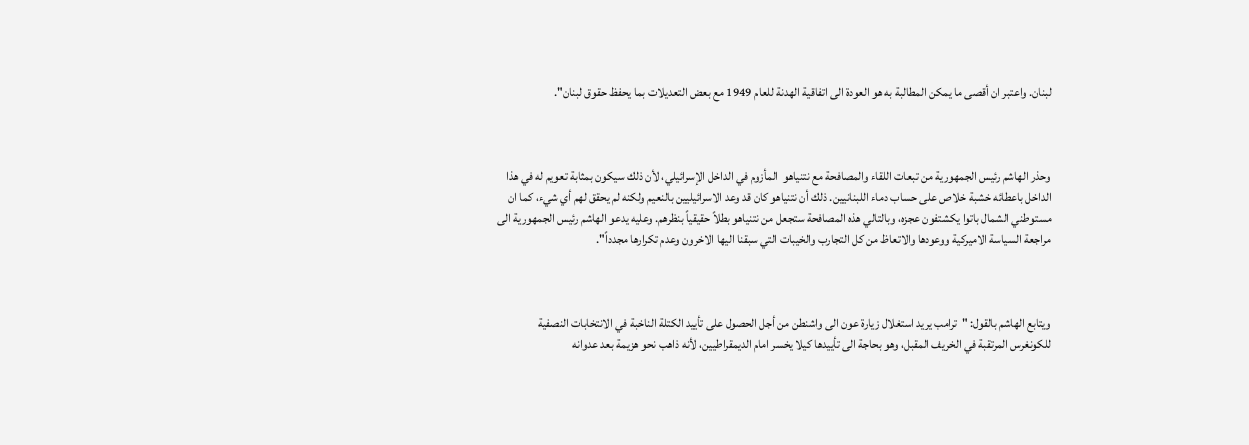لبنان. واعتبر ان أقصى ما يمكن المطالبة به هو العودة الى اتفاقية الهدنة للعام 1949 مع بعض التعديلات بما يحفظ حقوق لبنان".



وحذر الهاشم رئيس الجمهورية من تبعات اللقاء والمصافحة مع نتنياهو  المأزوم في الداخل الإسرائيلي، لأن ذلك سيكون بمثابة تعويم له في هذا الداخل باعطائه خشبة خلاص على حساب دماء اللبنانيين. ذلك أن نتنياهو كان قد وعد الاسرائيليين بالنعيم ولكنه لم يحقق لهم أي شيء، كما ان مستوطني الشمال باتوا يكشتفون عجزه، وبالتالي هذه المصافحة ستجعل من نتنياهو بطلاً حقيقياً بنظرهم. وعليه يدعو الهاشم رئيس الجمهورية الى مراجعة السياسة الاميركية ووعودها والاتعاظ من كل التجارب والخيبات التي سبقنا اليها الاخرون وعدم تكرارها مجدداً".



ويتابع الهاشم بالقول: "ترامب يريد استغلال زيارة عون الى واشنطن من أجل الحصول على تأييد الكتلة الناخبة في الانتخابات النصفية للكونغرس المرتقبة في الخريف المقبل، وهو بحاجة الى تأييدها كيلا يخسر امام الديمقراطيين، لأنه ذاهب نحو هزيمة بعد عدوانه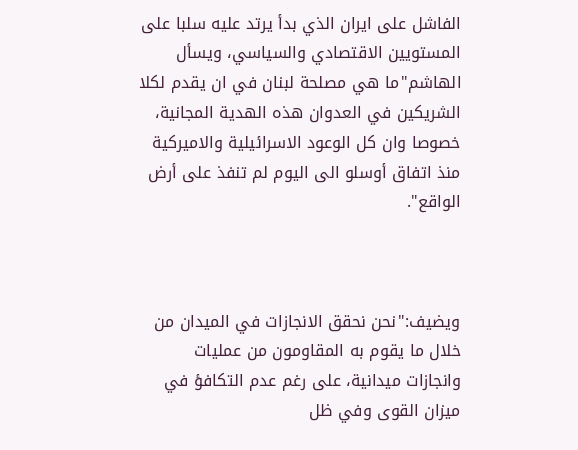الفاشل على ايران الذي بدأ يرتد عليه سلبا على المستويين الاقتصادي والسياسي، ويسأل الهاشم"ما هي مصلحة لبنان في ان يقدم لكلا الشريكين في العدوان هذه الهدية المجانية، خصوصا وان كل الوعود الاسرائيلية والاميركية منذ اتفاق أوسلو الى اليوم لم تنفذ على أرض الواقع".



ويضيف:"نحن نحقق الانجازات في الميدان من خلال ما يقوم به المقاومون من عمليات وانجازات ميدانية، على رغم عدم التكافؤ في ميزان القوى وفي ظل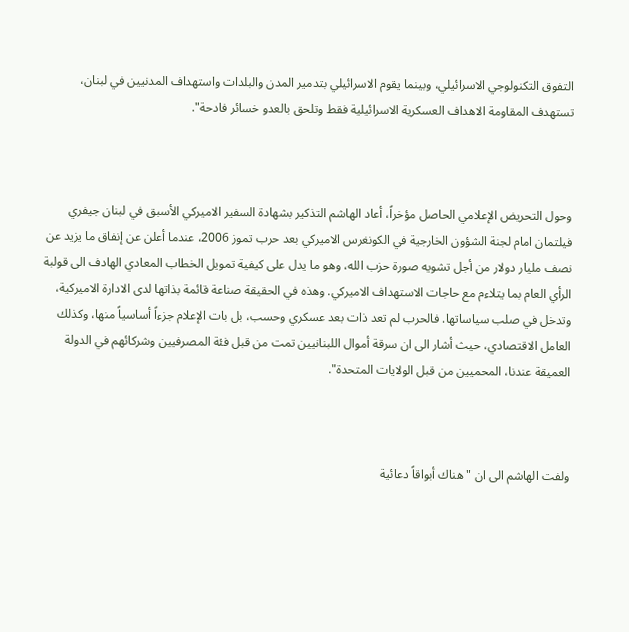التفوق التكنولوجي الاسرائيلي، وبينما يقوم الاسرائيلي بتدمير المدن والبلدات واستهداف المدنيين في لبنان، تستهدف المقاومة الاهداف العسكرية الاسرائيلية فقط وتلحق بالعدو خسائر فادحة".



وحول التحريض الإعلامي الحاصل مؤخراً، أعاد الهاشم التذكير بشهادة السفير الاميركي الأسبق في لبنان جيفري فيلتمان امام لجنة الشؤون الخارجية في الكونغرس الاميركي بعد حرب تموز 2006، عندما أعلن عن إنفاق ما يزيد عن نصف مليار دولار من أجل تشويه صورة حزب الله، وهو ما يدل على كيفية تمويل الخطاب المعادي الهادف الى قولبة الرأي العام بما يتلاءم مع حاجات الاستهداف الاميركي. وهذه في الحقيقة صناعة قائمة بذاتها لدى الادارة الاميركية، وتدخل في صلب سياساتها. فالحرب لم تعد ذات بعد عسكري وحسب، بل بات الإعلام جزءاً أساسياً منها، وكذلك العامل الاقتصادي، حيث أشار الى ان سرقة أموال اللبنانيين تمت من قبل فئة المصرفيين وشركائهم في الدولة العميقة عندنا، المحميين من قبل الولايات المتحدة".



ولفت الهاشم الى ان "هناك أبواقاً دعائية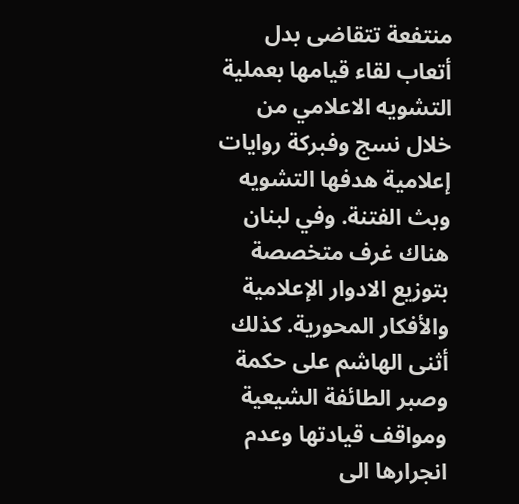منتفعة تتقاضى بدل أتعاب لقاء قيامها بعملية التشويه الاعلامي من خلال نسج وفبركة روايات إعلامية هدفها التشويه وبث الفتنة. وفي لبنان هناك غرف متخصصة بتوزيع الادوار الإعلامية والأفكار المحورية. كذلك أثنى الهاشم على حكمة وصبر الطائفة الشيعية ومواقف قيادتها وعدم انجرارها الى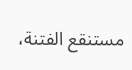مستنقع الفتنة،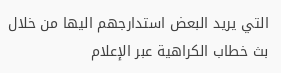التي يريد البعض استدارجهم اليها من خلال بث خطاب الكراهية عبر الإعلام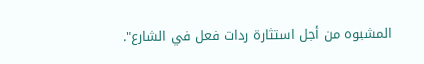المشبوه من أجل استثارة ردات فعل في الشارع".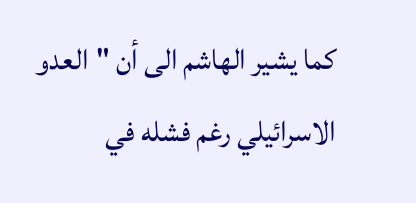كما يشير الهاشم الى أن "العدو الاسرائيلي رغم فشله في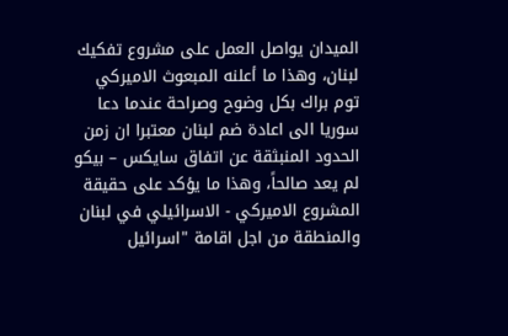الميدان يواصل العمل على مشروع تفكيك لبنان، وهذا ما أعلنه المبعوث الاميركي توم براك بكل وضوح وصراحة عندما دعا سوريا الى اعادة ضم لبنان معتبرا ان زمن الحدود المنبثقة عن اتفاق سايكس – بيكو لم يعد صالحاً، وهذا ما يؤكد على حقيقة المشروع الاميركي - الاسرائيلي في لبنان والمنطقة من اجل اقامة "اسرائيل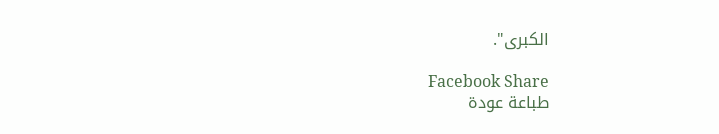الكبرى".

Facebook Share
طباعة عودة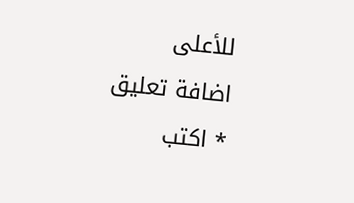للأعلى
اضافة تعليق
* اكتب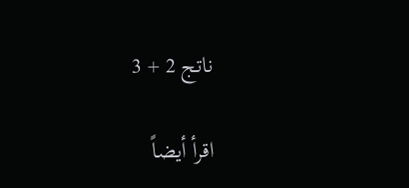ناتج 2 + 3

اقرأ أيضاً